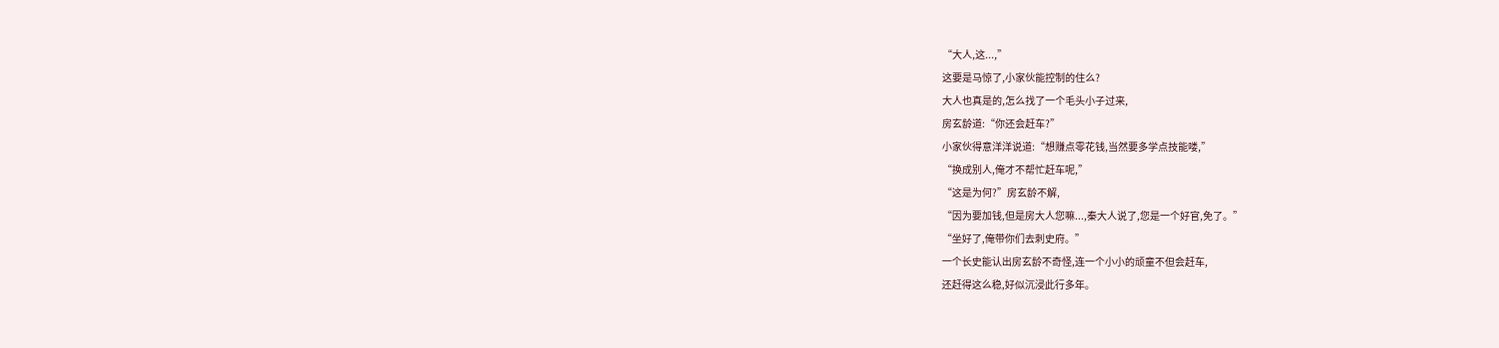“大人,这...,”
这要是马惊了,小家伙能控制的住么?
大人也真是的,怎么找了一个毛头小子过来,
房玄龄道:“你还会赶车?”
小家伙得意洋洋说道:“想赚点零花钱,当然要多学点技能喽,”
“换成别人,俺才不帮忙赶车呢,”
“这是为何?”房玄龄不解,
“因为要加钱,但是房大人您嘛...,秦大人说了,您是一个好官,免了。”
“坐好了,俺带你们去刺史府。”
一个长史能认出房玄龄不奇怪,连一个小小的顽童不但会赶车,
还赶得这么稳,好似沉浸此行多年。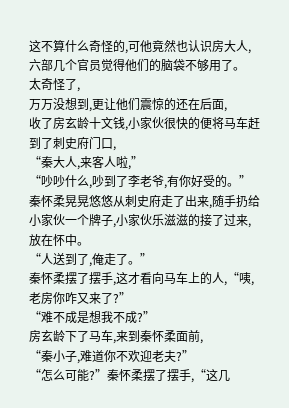这不算什么奇怪的,可他竟然也认识房大人,六部几个官员觉得他们的脑袋不够用了。
太奇怪了,
万万没想到,更让他们震惊的还在后面,
收了房玄龄十文钱,小家伙很快的便将马车赶到了刺史府门口,
“秦大人,来客人啦,”
“吵吵什么,吵到了李老爷,有你好受的。”
秦怀柔晃晃悠悠从刺史府走了出来,随手扔给小家伙一个牌子,小家伙乐滋滋的接了过来,放在怀中。
“人送到了,俺走了。”
秦怀柔摆了摆手,这才看向马车上的人,“咦,老房你咋又来了?”
“难不成是想我不成?”
房玄龄下了马车,来到秦怀柔面前,
“秦小子,难道你不欢迎老夫?”
“怎么可能?”秦怀柔摆了摆手,“这几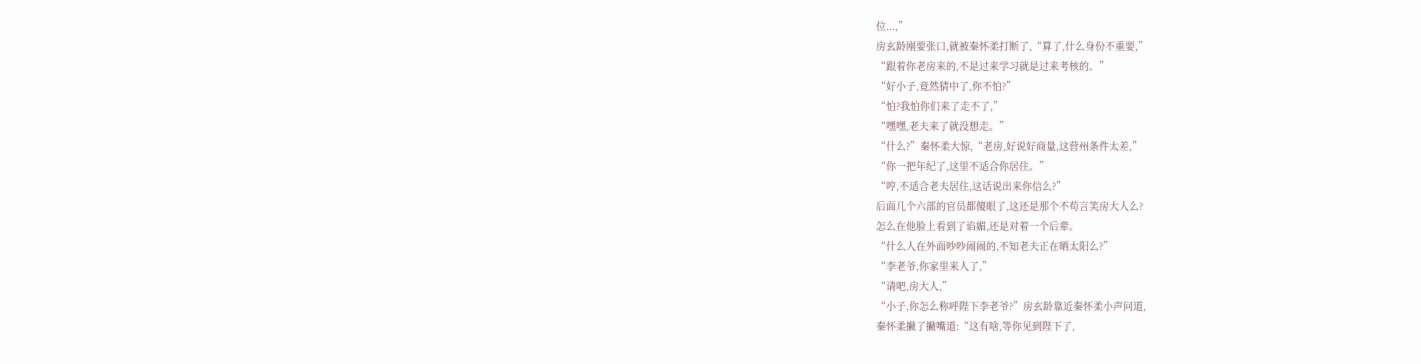位...,”
房玄龄刚要张口,就被秦怀柔打断了,“算了,什么身份不重要,”
“跟着你老房来的,不是过来学习就是过来考核的。”
“好小子,竟然猜中了,你不怕?”
“怕?我怕你们来了走不了,”
“嘿嘿,老夫来了就没想走。”
“什么?”秦怀柔大惊,“老房,好说好商量,这营州条件太差,”
“你一把年纪了,这里不适合你居住。”
“哼,不适合老夫居住,这话说出来你信么?”
后面几个六部的官员都傻眼了,这还是那个不苟言笑房大人么?
怎么在他脸上看到了谄媚,还是对着一个后辈。
“什么人在外面吵吵闹闹的,不知老夫正在晒太阳么?”
“李老爷,你家里来人了,”
“请吧,房大人,”
“小子,你怎么称呼陛下李老爷?”房玄龄靠近秦怀柔小声问道,
秦怀柔撇了撇嘴道:“这有啥,等你见到陛下了,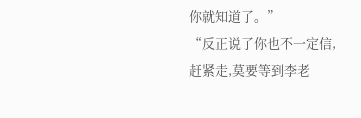你就知道了。”
“反正说了你也不一定信,赶紧走,莫要等到李老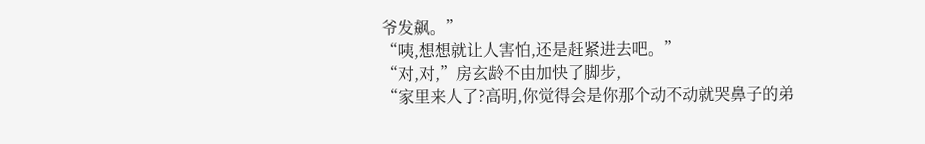爷发飙。”
“咦,想想就让人害怕,还是赶紧进去吧。”
“对,对,”房玄龄不由加快了脚步,
“家里来人了?高明,你觉得会是你那个动不动就哭鼻子的弟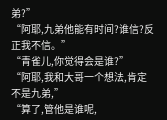弟?”
“阿耶,九弟他能有时间?谁信?反正我不信。”
“青雀儿,你觉得会是谁?”
“阿耶,我和大哥一个想法,肯定不是九弟,”
“算了,管他是谁呢,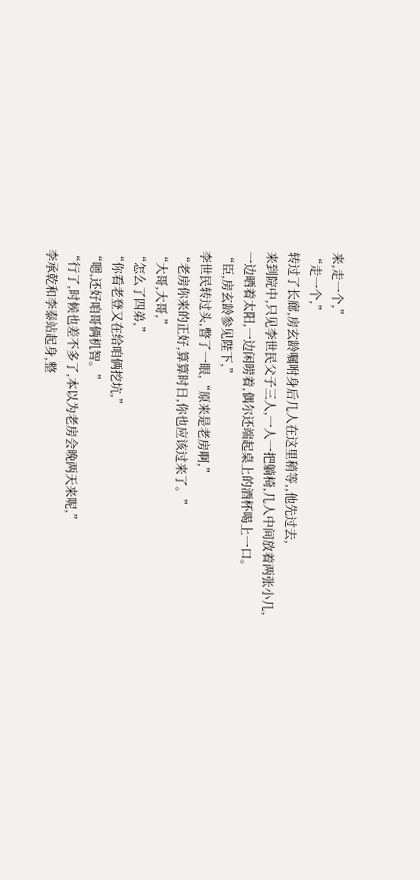来,走一个,”
“走一个,”
转过了长廊,房玄龄嘱咐身后几人在这里稍等,,他先过去,
来到院中,只见李世民父子三人,一人一把躺椅,几人中间放着两张小几,
一边晒着太阳,一边闲唠着,偶尔还端起桌上的酒杯喝上一口。
“臣,房玄龄参见陛下,”
李世民转过头,瞥了一眼,“原来是老房啊,”
“老房你来的正好,算算时日,你也应该过来了。”
“大哥,大哥,”
“怎么了四弟,”
“你看老登又在给咱俩挖坑,”
“嗯,还好咱哥俩机智。”
“行了,时候也差不多了,本以为老房会晚两天来呢,”
李承乾和李泰站起身,整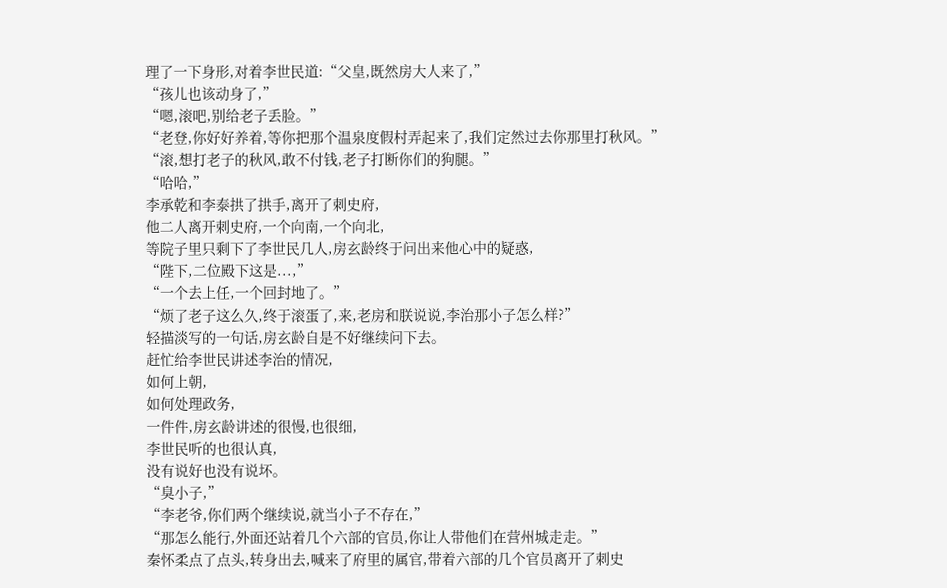理了一下身形,对着李世民道:“父皇,既然房大人来了,”
“孩儿也该动身了,”
“嗯,滚吧,别给老子丢脸。”
“老登,你好好养着,等你把那个温泉度假村弄起来了,我们定然过去你那里打秋风。”
“滚,想打老子的秋风,敢不付钱,老子打断你们的狗腿。”
“哈哈,”
李承乾和李泰拱了拱手,离开了刺史府,
他二人离开刺史府,一个向南,一个向北,
等院子里只剩下了李世民几人,房玄龄终于问出来他心中的疑惑,
“陛下,二位殿下这是...,”
“一个去上任,一个回封地了。”
“烦了老子这么久,终于滚蛋了,来,老房和朕说说,李治那小子怎么样?”
轻描淡写的一句话,房玄龄自是不好继续问下去。
赶忙给李世民讲述李治的情况,
如何上朝,
如何处理政务,
一件件,房玄龄讲述的很慢,也很细,
李世民听的也很认真,
没有说好也没有说坏。
“臭小子,”
“李老爷,你们两个继续说,就当小子不存在,”
“那怎么能行,外面还站着几个六部的官员,你让人带他们在营州城走走。”
秦怀柔点了点头,转身出去,喊来了府里的属官,带着六部的几个官员离开了刺史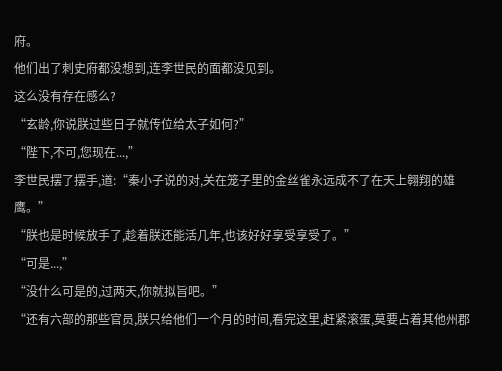府。
他们出了刺史府都没想到,连李世民的面都没见到。
这么没有存在感么?
“玄龄,你说朕过些日子就传位给太子如何?”
“陛下,不可,您现在...,”
李世民摆了摆手,道:“秦小子说的对,关在笼子里的金丝雀永远成不了在天上翱翔的雄鹰。”
“朕也是时候放手了,趁着朕还能活几年,也该好好享受享受了。”
“可是...,”
“没什么可是的,过两天,你就拟旨吧。”
“还有六部的那些官员,朕只给他们一个月的时间,看完这里,赶紧滚蛋,莫要占着其他州郡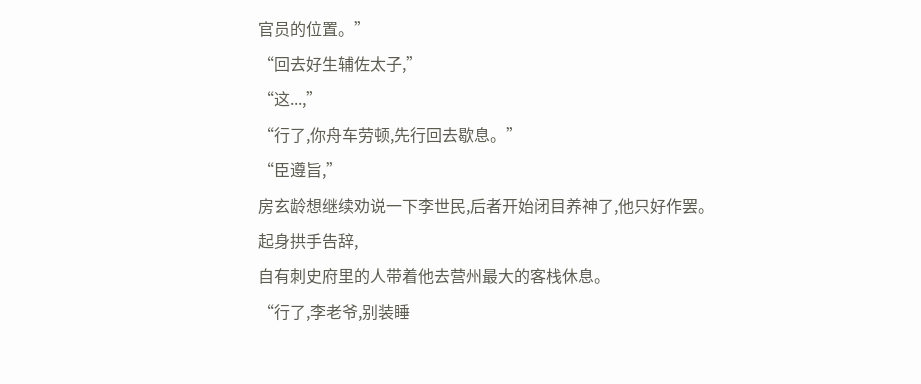官员的位置。”
“回去好生辅佐太子,”
“这...,”
“行了,你舟车劳顿,先行回去歇息。”
“臣遵旨,”
房玄龄想继续劝说一下李世民,后者开始闭目养神了,他只好作罢。
起身拱手告辞,
自有刺史府里的人带着他去营州最大的客栈休息。
“行了,李老爷,别装睡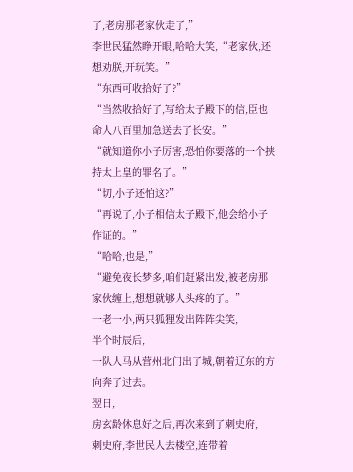了,老房那老家伙走了,”
李世民猛然睁开眼,哈哈大笑,“老家伙,还想劝朕,开玩笑。”
“东西可收拾好了?”
“当然收拾好了,写给太子殿下的信,臣也命人八百里加急送去了长安。”
“就知道你小子厉害,恐怕你要落的一个挟持太上皇的罪名了。”
“切,小子还怕这?”
“再说了,小子相信太子殿下,他会给小子作证的。”
“哈哈,也是,”
“避免夜长梦多,咱们赶紧出发,被老房那家伙缠上,想想就够人头疼的了。”
一老一小,两只狐狸发出阵阵尖笑,
半个时辰后,
一队人马从营州北门出了城,朝着辽东的方向奔了过去。
翌日,
房玄龄休息好之后,再次来到了刺史府,
刺史府,李世民人去楼空,连带着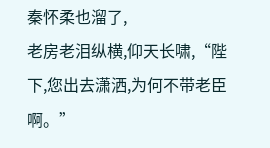秦怀柔也溜了,
老房老泪纵横,仰天长啸,“陛下,您出去潇洒,为何不带老臣啊。”